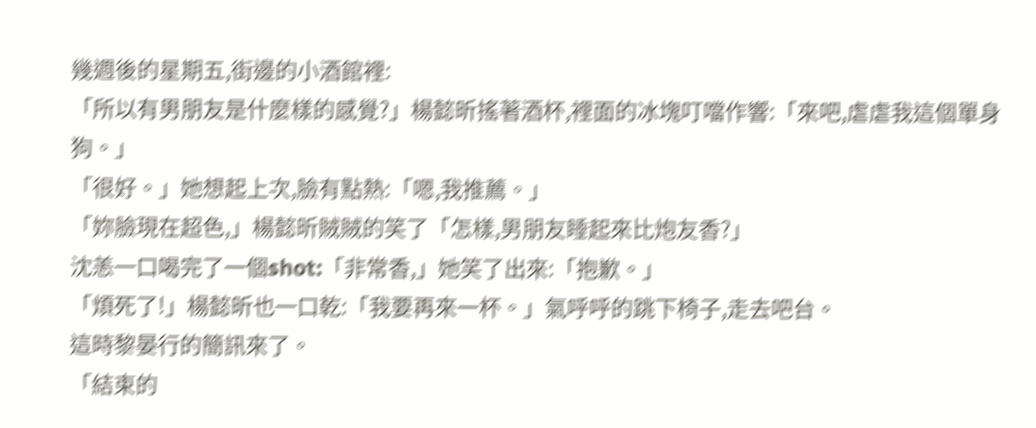幾週後的星期五,街邊的小酒館裡:
「所以有男朋友是什麼樣的感覺?」楊懿昕搖著酒杯,裡面的冰塊叮噹作響:「來吧,虐虐我這個單身狗。」
「很好。」她想起上次,臉有點熱:「嗯,我推薦。」
「妳臉現在超色,」楊懿昕賊賊的笑了「怎樣,男朋友睡起來比炮友香?」
沈恙一口喝完了一個shot:「非常香,」她笑了出來:「抱歉。」
「煩死了!」楊懿昕也一口乾:「我要再來一杯。」氣呼呼的跳下椅子,走去吧台。
這時黎晏行的簡訊來了。
「結束的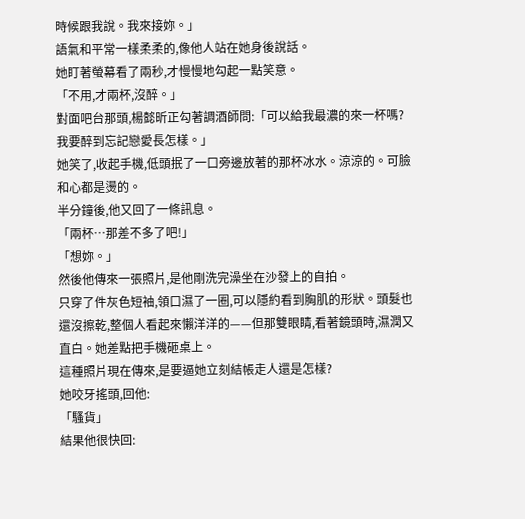時候跟我說。我來接妳。」
語氣和平常一樣柔柔的,像他人站在她身後說話。
她盯著螢幕看了兩秒,才慢慢地勾起一點笑意。
「不用,才兩杯,沒醉。」
對面吧台那頭,楊懿昕正勾著調酒師問:「可以給我最濃的來一杯嗎?我要醉到忘記戀愛長怎樣。」
她笑了,收起手機,低頭抿了一口旁邊放著的那杯冰水。涼涼的。可臉和心都是燙的。
半分鐘後,他又回了一條訊息。
「兩杯…那差不多了吧!」
「想妳。」
然後他傳來一張照片,是他剛洗完澡坐在沙發上的自拍。
只穿了件灰色短袖,領口濕了一圈,可以隱約看到胸肌的形狀。頭髮也還沒擦乾,整個人看起來懶洋洋的——但那雙眼睛,看著鏡頭時,濕潤又直白。她差點把手機砸桌上。
這種照片現在傳來,是要逼她立刻結帳走人還是怎樣?
她咬牙搖頭,回他:
「騷貨」
結果他很快回: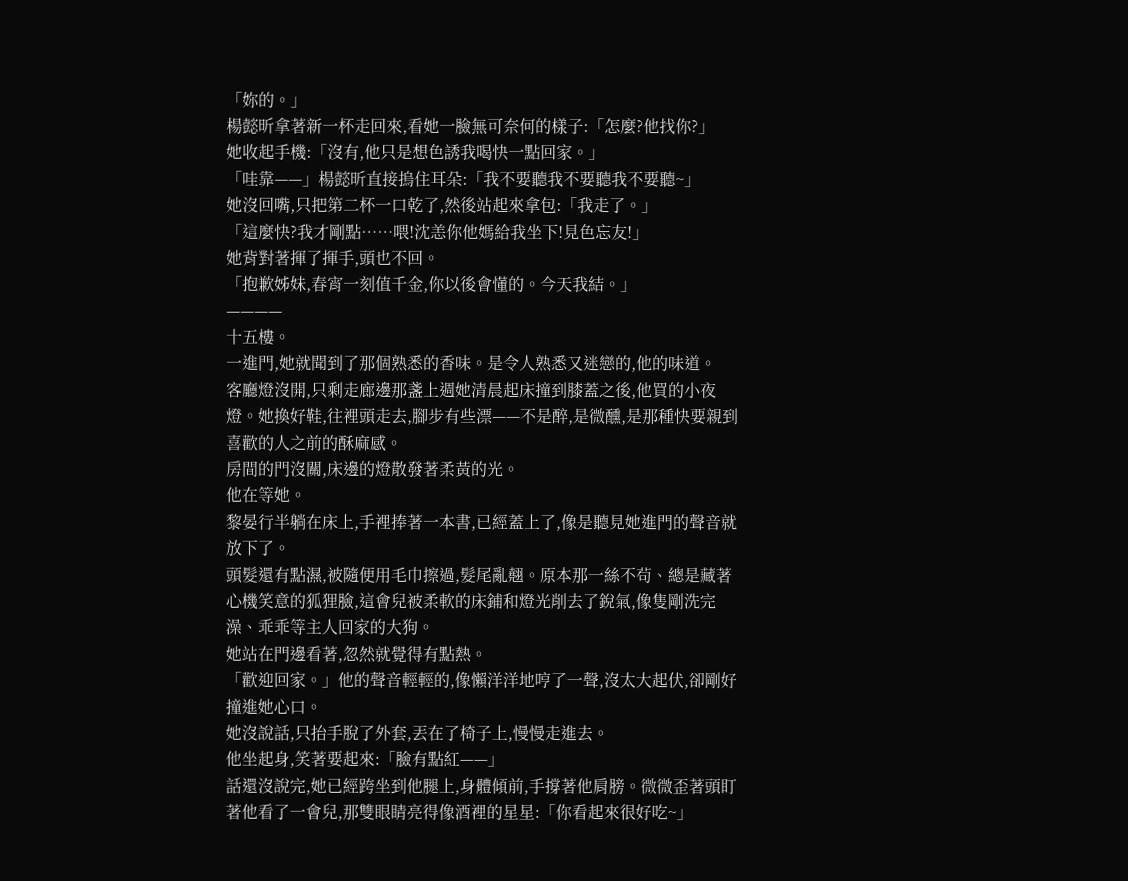「妳的。」
楊懿昕拿著新一杯走回來,看她一臉無可奈何的樣子:「怎麼?他找你?」
她收起手機:「沒有,他只是想色誘我喝快一點回家。」
「哇靠——」楊懿昕直接摀住耳朵:「我不要聽我不要聽我不要聽~」
她沒回嘴,只把第二杯一口乾了,然後站起來拿包:「我走了。」
「這麼快?我才剛點……喂!沈恙你他媽給我坐下!見色忘友!」
她背對著揮了揮手,頭也不回。
「抱歉姊妹,春宵一刻值千金,你以後會懂的。今天我結。」
————
十五樓。
一進門,她就聞到了那個熟悉的香味。是令人熟悉又迷戀的,他的味道。
客廳燈沒開,只剩走廊邊那盞上週她清晨起床撞到膝蓋之後,他買的小夜燈。她換好鞋,往裡頭走去,腳步有些漂——不是醉,是微醺,是那種快要親到喜歡的人之前的酥麻感。
房間的門沒關,床邊的燈散發著柔黃的光。
他在等她。
黎晏行半躺在床上,手裡捧著一本書,已經蓋上了,像是聽見她進門的聲音就放下了。
頭髮還有點濕,被隨便用毛巾擦過,髮尾亂翹。原本那一絲不茍、總是藏著心機笑意的狐狸臉,這會兒被柔軟的床鋪和燈光削去了銳氣,像隻剛洗完澡、乖乖等主人回家的大狗。
她站在門邊看著,忽然就覺得有點熱。
「歡迎回家。」他的聲音輕輕的,像懶洋洋地哼了一聲,沒太大起伏,卻剛好撞進她心口。
她沒說話,只抬手脫了外套,丟在了椅子上,慢慢走進去。
他坐起身,笑著要起來:「臉有點紅——」
話還沒說完,她已經跨坐到他腿上,身體傾前,手撐著他肩膀。微微歪著頭盯著他看了一會兒,那雙眼睛亮得像酒裡的星星:「你看起來很好吃~」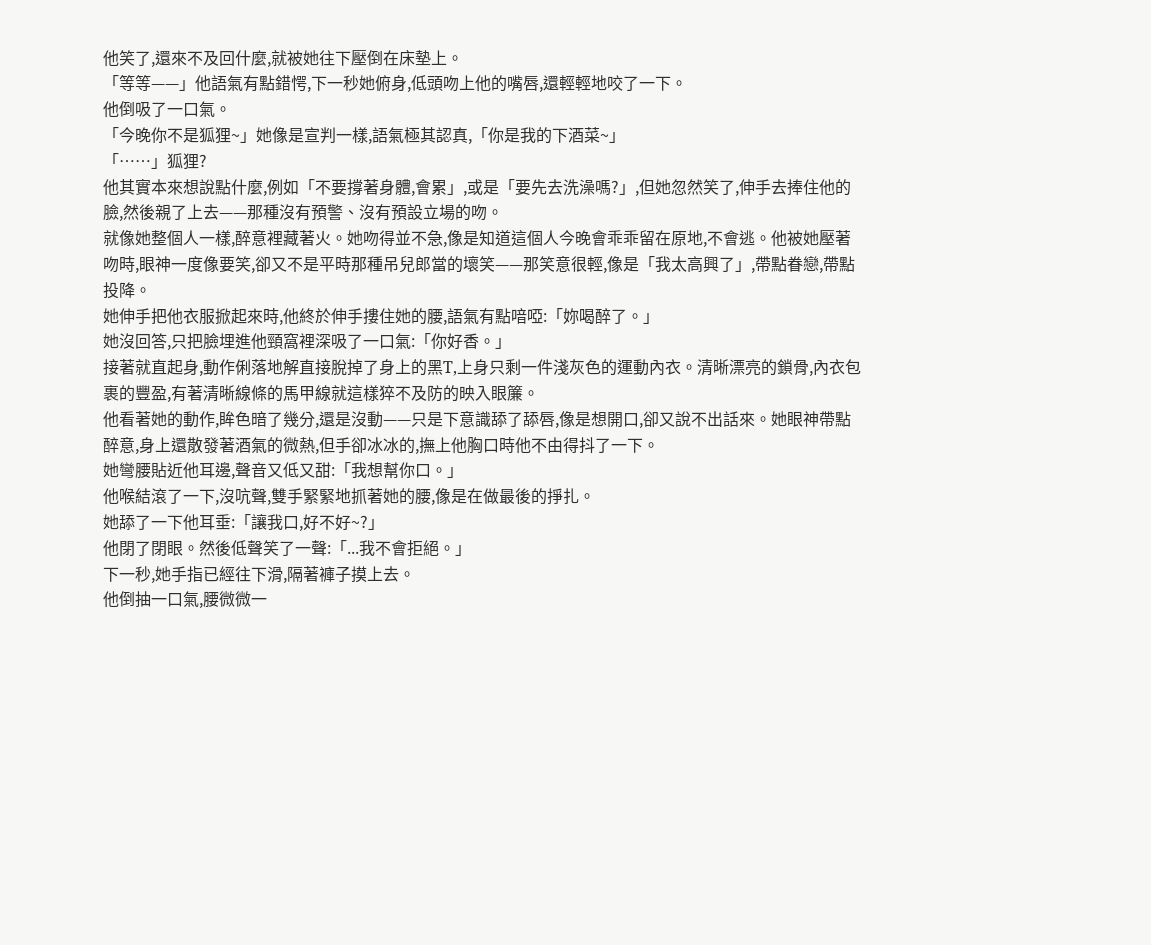他笑了,還來不及回什麼,就被她往下壓倒在床墊上。
「等等——」他語氣有點錯愕,下一秒她俯身,低頭吻上他的嘴唇,還輕輕地咬了一下。
他倒吸了一口氣。
「今晚你不是狐狸~」她像是宣判一樣,語氣極其認真,「你是我的下酒菜~」
「……」狐狸?
他其實本來想說點什麼,例如「不要撐著身體,會累」,或是「要先去洗澡嗎?」,但她忽然笑了,伸手去捧住他的臉,然後親了上去——那種沒有預警、沒有預設立場的吻。
就像她整個人一樣,醉意裡藏著火。她吻得並不急,像是知道這個人今晚會乖乖留在原地,不會逃。他被她壓著吻時,眼神一度像要笑,卻又不是平時那種吊兒郎當的壞笑——那笑意很輕,像是「我太高興了」,帶點眷戀,帶點投降。
她伸手把他衣服掀起來時,他終於伸手摟住她的腰,語氣有點喑啞:「妳喝醉了。」
她沒回答,只把臉埋進他頸窩裡深吸了一口氣:「你好香。」
接著就直起身,動作俐落地解直接脫掉了身上的黑T,上身只剩一件淺灰色的運動內衣。清晰漂亮的鎖骨,內衣包裹的豐盈,有著清晰線條的馬甲線就這樣猝不及防的映入眼簾。
他看著她的動作,眸色暗了幾分,還是沒動——只是下意識舔了舔唇,像是想開口,卻又說不出話來。她眼神帶點醉意,身上還散發著酒氣的微熱,但手卻冰冰的,撫上他胸口時他不由得抖了一下。
她彎腰貼近他耳邊,聲音又低又甜:「我想幫你口。」
他喉結滾了一下,沒吭聲,雙手緊緊地抓著她的腰,像是在做最後的掙扎。
她舔了一下他耳垂:「讓我口,好不好~?」
他閉了閉眼。然後低聲笑了一聲:「...我不會拒絕。」
下一秒,她手指已經往下滑,隔著褲子摸上去。
他倒抽一口氣,腰微微一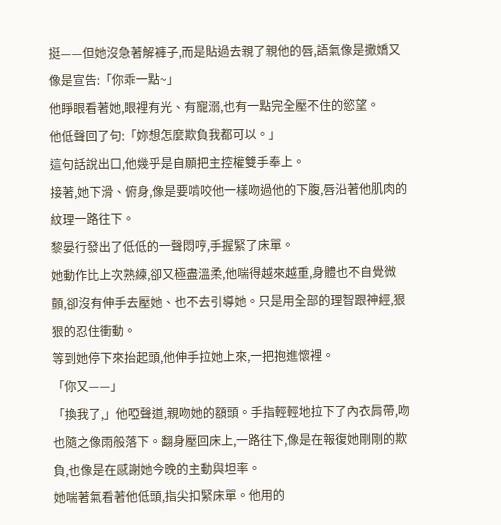挺——但她沒急著解褲子,而是貼過去親了親他的唇,語氣像是撒嬌又像是宣告:「你乖一點~」
他睜眼看著她,眼裡有光、有寵溺,也有一點完全壓不住的慾望。
他低聲回了句:「妳想怎麼欺負我都可以。」
這句話說出口,他幾乎是自願把主控權雙手奉上。
接著,她下滑、俯身,像是要啃咬他一樣吻過他的下腹,唇沿著他肌肉的紋理一路往下。
黎晏行發出了低低的一聲悶哼,手握緊了床單。
她動作比上次熟練,卻又極盡溫柔,他喘得越來越重,身體也不自覺微顫,卻沒有伸手去壓她、也不去引導她。只是用全部的理智跟神經,狠狠的忍住衝動。
等到她停下來抬起頭,他伸手拉她上來,一把抱進懷裡。
「你又——」
「換我了,」他啞聲道,親吻她的額頭。手指輕輕地拉下了內衣肩帶,吻也隨之像雨般落下。翻身壓回床上,一路往下,像是在報復她剛剛的欺負,也像是在感謝她今晚的主動與坦率。
她喘著氣看著他低頭,指尖扣緊床單。他用的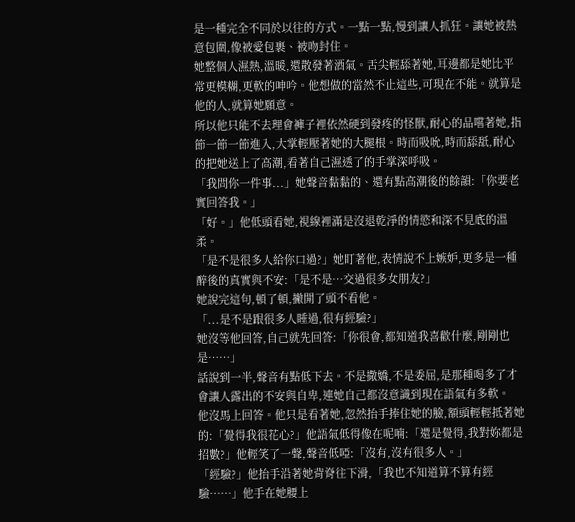是一種完全不同於以往的方式。一點一點,慢到讓人抓狂。讓她被熱意包圍,像被愛包裹、被吻封住。
她整個人濕熱,溫暖,還散發著酒氣。舌尖輕舔著她,耳邊都是她比平常更模糊,更軟的呻吟。他想做的當然不止這些,可現在不能。就算是他的人,就算她願意。
所以他只能不去理會褲子裡依然硬到發疼的怪獸,耐心的品嚐著她,指節一節一節進入,大掌輕壓著她的大腿根。時而吸吮,時而舔舐,耐心的把她送上了高潮,看著自己濕透了的手掌深呼吸。
「我問你一件事...」她聲音黏黏的、還有點高潮後的餘韻:「你要老實回答我。」
「好。」他低頭看她,視線裡滿是沒退乾淨的情慾和深不見底的溫柔。
「是不是很多人給你口過?」她盯著他,表情說不上嫉妒,更多是一種醉後的真實與不安:「是不是…交過很多女朋友?」
她說完這句,頓了頓,撇開了頭不看他。
「...是不是跟很多人睡過,很有經驗?」
她沒等他回答,自己就先回答:「你很會,都知道我喜歡什麼,剛剛也是……」
話說到一半,聲音有點低下去。不是撒嬌,不是委屈,是那種喝多了才會讓人露出的不安與自卑,連她自己都沒意識到現在語氣有多軟。
他沒馬上回答。他只是看著她,忽然抬手捧住她的臉,額頭輕輕抵著她的:「覺得我很花心?」他語氣低得像在呢喃:「還是覺得,我對妳都是招數?」他輕笑了一聲,聲音低啞:「沒有,沒有很多人。」
「經驗?」他抬手沿著她背脊往下滑,「我也不知道算不算有經驗……」他手在她腰上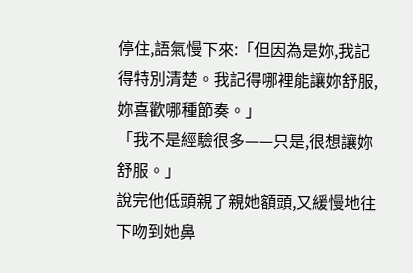停住,語氣慢下來:「但因為是妳,我記得特別清楚。我記得哪裡能讓妳舒服,妳喜歡哪種節奏。」
「我不是經驗很多——只是,很想讓妳舒服。」
說完他低頭親了親她額頭,又緩慢地往下吻到她鼻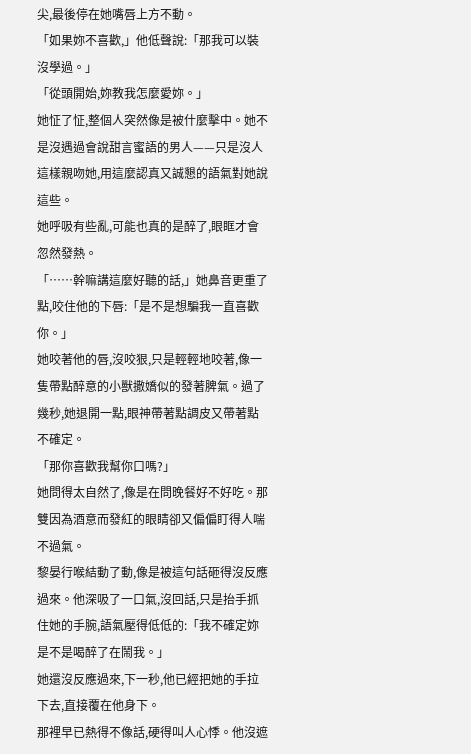尖,最後停在她嘴唇上方不動。
「如果妳不喜歡,」他低聲說:「那我可以裝沒學過。」
「從頭開始,妳教我怎麼愛妳。」
她怔了怔,整個人突然像是被什麼擊中。她不是沒遇過會說甜言蜜語的男人——只是沒人這樣親吻她,用這麼認真又誠懇的語氣對她說這些。
她呼吸有些亂,可能也真的是醉了,眼眶才會忽然發熱。
「……幹嘛講這麼好聽的話,」她鼻音更重了點,咬住他的下唇:「是不是想騙我一直喜歡你。」
她咬著他的唇,沒咬狠,只是輕輕地咬著,像一隻帶點醉意的小獸撒嬌似的發著脾氣。過了幾秒,她退開一點,眼神帶著點調皮又帶著點不確定。
「那你喜歡我幫你口嗎?」
她問得太自然了,像是在問晚餐好不好吃。那雙因為酒意而發紅的眼睛卻又偏偏盯得人喘不過氣。
黎晏行喉結動了動,像是被這句話砸得沒反應過來。他深吸了一口氣,沒回話,只是抬手抓住她的手腕,語氣壓得低低的:「我不確定妳是不是喝醉了在鬧我。」
她還沒反應過來,下一秒,他已經把她的手拉下去,直接覆在他身下。
那裡早已熱得不像話,硬得叫人心悸。他沒遮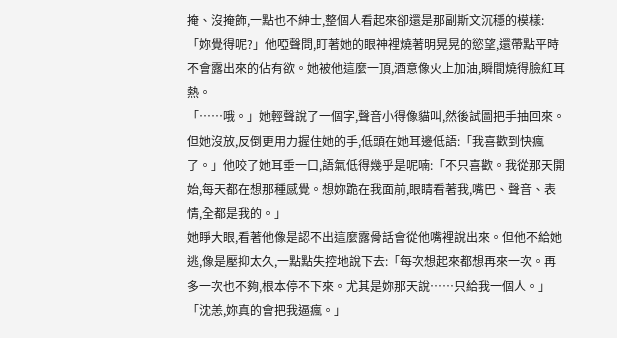掩、沒掩飾,一點也不紳士,整個人看起來卻還是那副斯文沉穩的模樣:「妳覺得呢?」他啞聲問,盯著她的眼神裡燒著明晃晃的慾望,還帶點平時不會露出來的佔有欲。她被他這麼一頂,酒意像火上加油,瞬間燒得臉紅耳熱。
「……哦。」她輕聲說了一個字,聲音小得像貓叫,然後試圖把手抽回來。
但她沒放,反倒更用力握住她的手,低頭在她耳邊低語:「我喜歡到快瘋了。」他咬了她耳垂一口,語氣低得幾乎是呢喃:「不只喜歡。我從那天開始,每天都在想那種感覺。想妳跪在我面前,眼睛看著我,嘴巴、聲音、表情,全都是我的。」
她睜大眼,看著他像是認不出這麼露骨話會從他嘴裡說出來。但他不給她逃,像是壓抑太久,一點點失控地說下去:「每次想起來都想再來一次。再多一次也不夠,根本停不下來。尤其是妳那天說……只給我一個人。」
「沈恙,妳真的會把我逼瘋。」